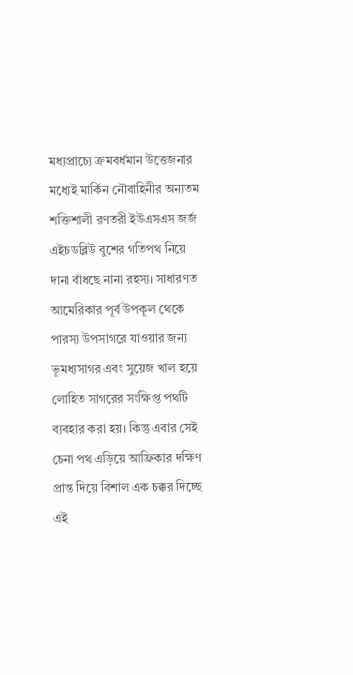মধ্যপ্রাচ্যে ক্রমবর্ধমান উত্তেজনার মধ্যেই মার্কিন নৌবাহিনীর অন্যতম শক্তিশালী রণতরী ইউএসএস জর্জ এইচডব্লিউ বুশের গতিপথ নিয়ে দানা বাঁধছে নানা রহস্য। সাধারণত আমেরিকার পূর্ব উপকূল থেকে পারস্য উপসাগরে যাওয়ার জন্য ভূমধ্যসাগর এবং সুয়েজ খাল হয়ে লোহিত সাগরের সংক্ষিপ্ত পথটি ব্যবহার করা হয়। কিন্তু এবার সেই চেনা পথ এড়িয়ে আফ্রিকার দক্ষিণ প্রান্ত দিয়ে বিশাল এক চক্কর দিচ্ছে এই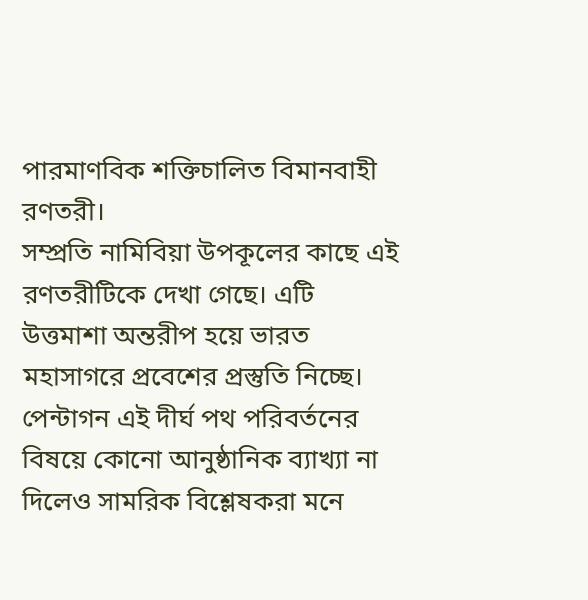পারমাণবিক শক্তিচালিত বিমানবাহী রণতরী।
সম্প্রতি নামিবিয়া উপকূলের কাছে এই রণতরীটিকে দেখা গেছে। এটি উত্তমাশা অন্তরীপ হয়ে ভারত মহাসাগরে প্রবেশের প্রস্তুতি নিচ্ছে।
পেন্টাগন এই দীর্ঘ পথ পরিবর্তনের বিষয়ে কোনো আনুষ্ঠানিক ব্যাখ্যা না দিলেও সামরিক বিশ্লেষকরা মনে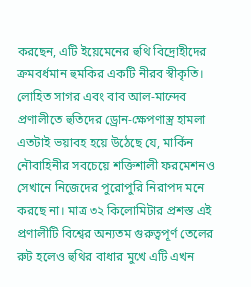করছেন, এটি ইয়েমেনের হুথি বিদ্রোহীদের ক্রমবর্ধমান হুমকির একটি নীরব স্বীকৃতি। লোহিত সাগর এবং বাব আল-মান্দেব প্রণালীতে হুতিদের ড্রোন-ক্ষেপণাস্ত্র হামলা এতটাই ভয়াবহ হয়ে উঠেছে যে, মার্কিন নৌবাহিনীর সবচেয়ে শক্তিশালী ফরমেশনও সেখানে নিজেদের পুরোপুরি নিরাপদ মনে করছে না। মাত্র ৩২ কিলোমিটার প্রশস্ত এই প্রণালীটি বিশ্বের অন্যতম গুরুত্বপূর্ণ তেলের রুট হলেও হুথির বাধার মুখে এটি এখন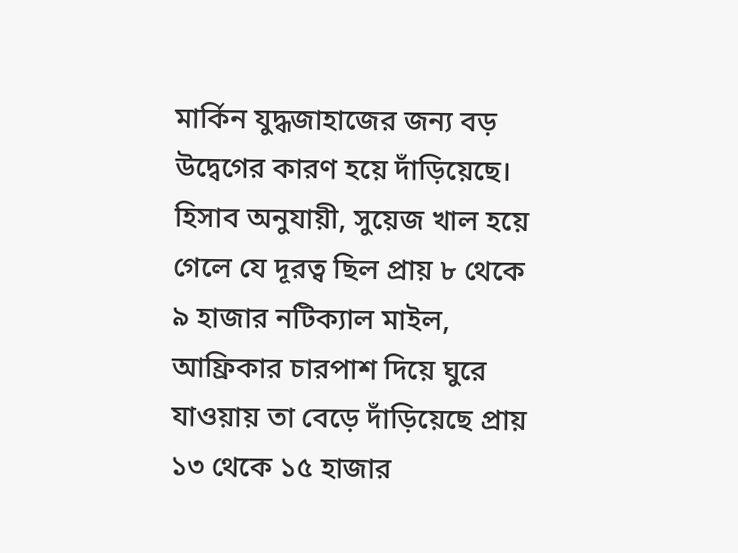মার্কিন যুদ্ধজাহাজের জন্য বড় উদ্বেগের কারণ হয়ে দাঁড়িয়েছে।
হিসাব অনুযায়ী, সুয়েজ খাল হয়ে গেলে যে দূরত্ব ছিল প্রায় ৮ থেকে ৯ হাজার নটিক্যাল মাইল, আফ্রিকার চারপাশ দিয়ে ঘুরে যাওয়ায় তা বেড়ে দাঁড়িয়েছে প্রায় ১৩ থেকে ১৫ হাজার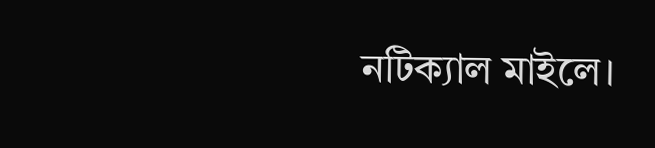নটিক্যাল মাইলে।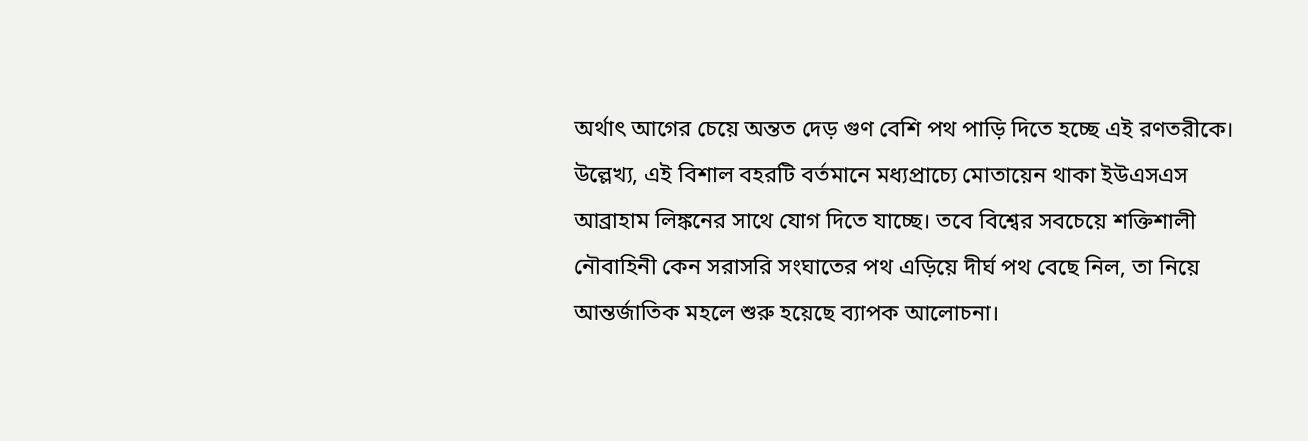অর্থাৎ আগের চেয়ে অন্তত দেড় গুণ বেশি পথ পাড়ি দিতে হচ্ছে এই রণতরীকে।
উল্লেখ্য, এই বিশাল বহরটি বর্তমানে মধ্যপ্রাচ্যে মোতায়েন থাকা ইউএসএস আব্রাহাম লিঙ্কনের সাথে যোগ দিতে যাচ্ছে। তবে বিশ্বের সবচেয়ে শক্তিশালী নৌবাহিনী কেন সরাসরি সংঘাতের পথ এড়িয়ে দীর্ঘ পথ বেছে নিল, তা নিয়ে আন্তর্জাতিক মহলে শুরু হয়েছে ব্যাপক আলোচনা।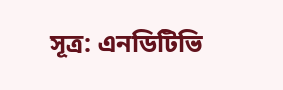সূত্র: এনডিটিভি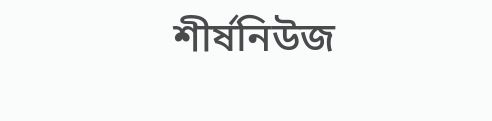শীর্ষনিউজ